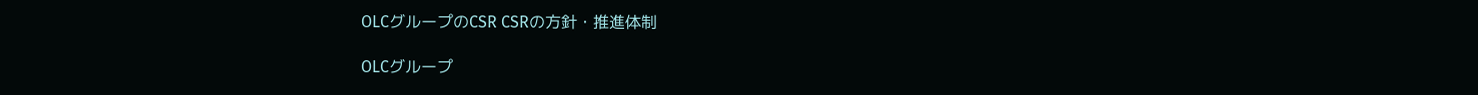OLCグループのCSR CSRの方針・推進体制

OLCグループ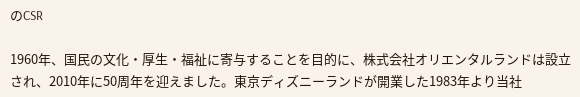のCSR

1960年、国民の文化・厚生・福祉に寄与することを目的に、株式会社オリエンタルランドは設立され、2010年に50周年を迎えました。東京ディズニーランドが開業した1983年より当社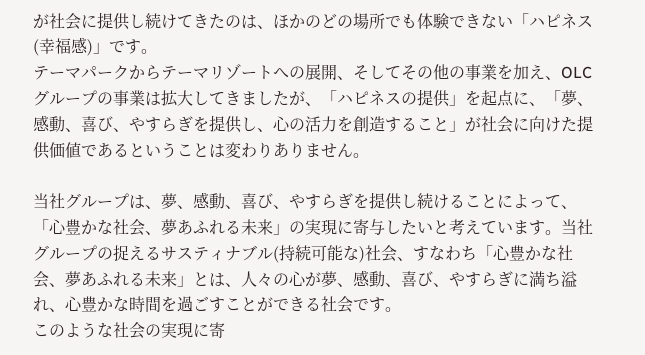が社会に提供し続けてきたのは、ほかのどの場所でも体験できない「ハピネス(幸福感)」です。
テーマパークからテーマリゾートへの展開、そしてその他の事業を加え、OLCグループの事業は拡大してきましたが、「ハピネスの提供」を起点に、「夢、感動、喜び、やすらぎを提供し、心の活力を創造すること」が社会に向けた提供価値であるということは変わりありません。

当社グループは、夢、感動、喜び、やすらぎを提供し続けることによって、「心豊かな社会、夢あふれる未来」の実現に寄与したいと考えています。当社グループの捉えるサスティナブル(持続可能な)社会、すなわち「心豊かな社会、夢あふれる未来」とは、人々の心が夢、感動、喜び、やすらぎに満ち溢れ、心豊かな時間を過ごすことができる社会です。
このような社会の実現に寄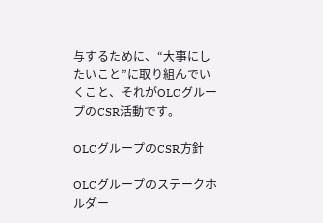与するために、“大事にしたいこと”に取り組んでいくこと、それがOLCグループのCSR活動です。

OLCグループのCSR方針

OLCグループのステークホルダー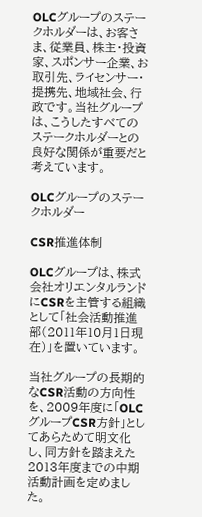OLCグループのステークホルダーは、お客さま、従業員、株主・投資家、スポンサー企業、お取引先、ライセンサー・提携先、地域社会、行政です。当社グループは、こうしたすべてのステークホルダーとの良好な関係が重要だと考えています。

OLCグループのステークホルダー

CSR推進体制

OLCグループは、株式会社オリエンタルランドにCSRを主管する組織として「社会活動推進部(2011年10月1日現在)」を置いています。

当社グループの長期的なCSR活動の方向性を、2009年度に「OLCグループCSR方針」としてあらためて明文化し、同方針を踏まえた2013年度までの中期活動計画を定めました。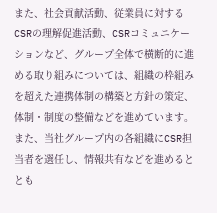また、社会貢献活動、従業員に対するCSRの理解促進活動、CSRコミュニケーションなど、グループ全体で横断的に進める取り組みについては、組織の枠組みを超えた連携体制の構築と方針の策定、体制・制度の整備などを進めています。
また、当社グループ内の各組織にCSR担当者を選任し、情報共有などを進めるととも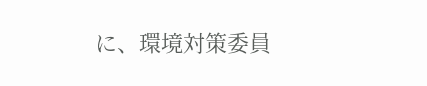に、環境対策委員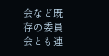会など既存の委員会とも連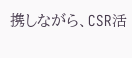携しながら、CSR活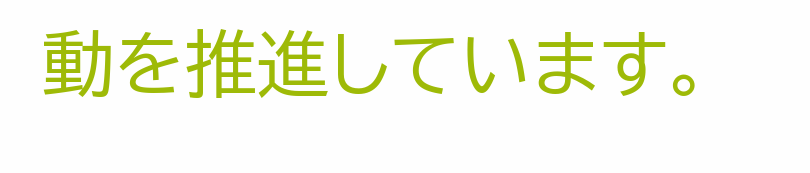動を推進しています。